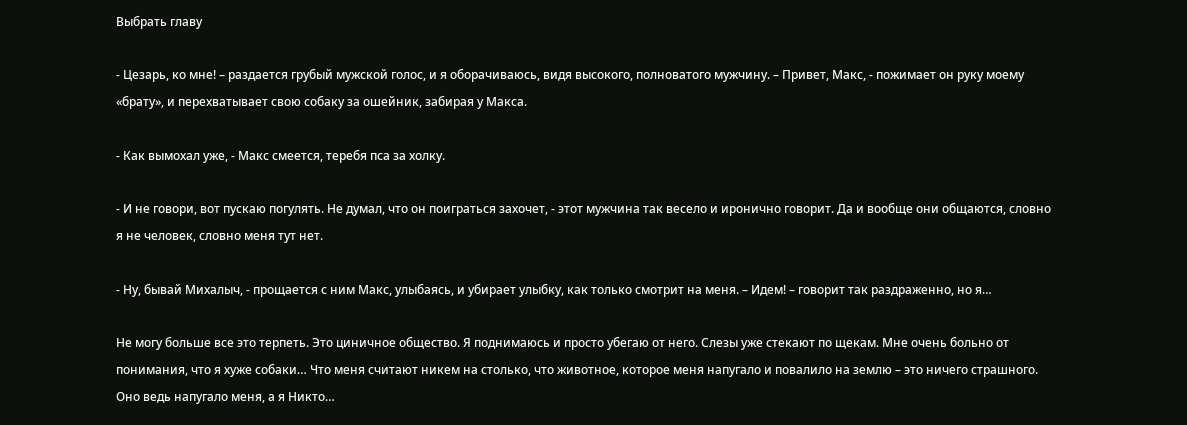Выбрать главу

- Цезарь, ко мне! – раздается грубый мужской голос, и я оборачиваюсь, видя высокого, полноватого мужчину. – Привет, Макс, - пожимает он руку моему «брату», и перехватывает свою собаку за ошейник, забирая у Макса.

- Как вымохал уже, - Макс смеется, теребя пса за холку.

- И не говори, вот пускаю погулять. Не думал, что он поиграться захочет, - этот мужчина так весело и иронично говорит. Да и вообще они общаются, словно я не человек, словно меня тут нет.

- Ну, бывай Михалыч, - прощается с ним Макс, улыбаясь, и убирает улыбку, как только смотрит на меня. – Идем! – говорит так раздраженно, но я…

Не могу больше все это терпеть. Это циничное общество. Я поднимаюсь и просто убегаю от него. Слезы уже стекают по щекам. Мне очень больно от понимания, что я хуже собаки… Что меня считают никем на столько, что животное, которое меня напугало и повалило на землю – это ничего страшного. Оно ведь напугало меня, а я Никто…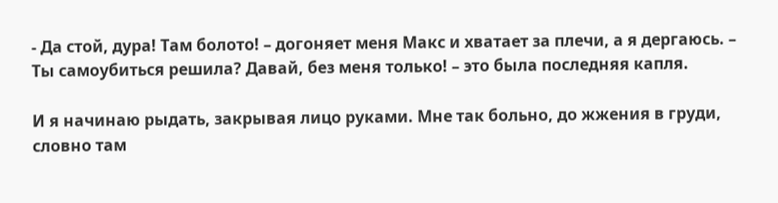- Да стой, дура! Там болото! – догоняет меня Макс и хватает за плечи, а я дергаюсь. – Ты самоубиться решила? Давай, без меня только! – это была последняя капля.

И я начинаю рыдать, закрывая лицо руками. Мне так больно, до жжения в груди, словно там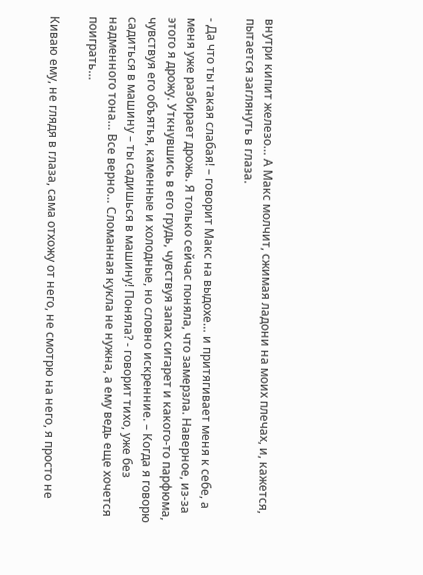внутри кипит железо… А Макс молчит, сжимая ладони на моих плечах, и, кажется, пытается заглянуть в глаза.

- Да что ты такая слабая! – говорит Макс на выдохе… и притягивает меня к себе, а меня уже разбирает дрожь. Я только сейчас поняла, что замерзла. Наверное, из-за этого я дрожу. Уткнувшись в его грудь, чувствуя запах сигарет и какого-то парфюма, чувствуя его объятья, каменные и холодные, но словно искренние. – Когда я говорю садиться в машину – ты садишься в машину! Поняла? - говорит тихо, уже без надменного тона… Все верно… Сломанная кукла не нужна, а ему ведь еще хочется поиграть…

Киваю ему, не глядя в глаза, сама отхожу от него, не смотрю на него, я просто не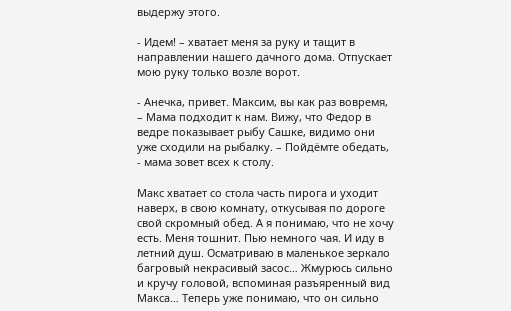выдержу этого.

- Идем! – хватает меня за руку и тащит в направлении нашего дачного дома. Отпускает мою руку только возле ворот.

- Анечка, привет. Максим, вы как раз вовремя, – Мама подходит к нам. Вижу, что Федор в ведре показывает рыбу Сашке, видимо они уже сходили на рыбалку. – Пойдёмте обедать, - мама зовет всех к столу.

Макс хватает со стола часть пирога и уходит наверх, в свою комнату, откусывая по дороге свой скромный обед. А я понимаю, что не хочу есть. Меня тошнит. Пью немного чая. И иду в летний душ. Осматриваю в маленькое зеркало багровый некрасивый засос… Жмурюсь сильно и кручу головой, вспоминая разъяренный вид Макса… Теперь уже понимаю, что он сильно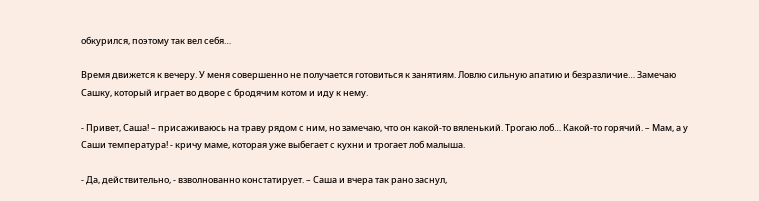обкурился, поэтому так вел себя…

Время движется к вечеру. У меня совершенно не получается готовиться к занятиям. Ловлю сильную апатию и безразличие… Замечаю Сашку, который играет во дворе с бродячим котом и иду к нему.

- Привет, Саша! – присаживаюсь на траву рядом с ним, но замечаю, что он какой-то вяленький. Трогаю лоб… Какой-то горячий. – Мам, а у Саши температура! - кричу маме, которая уже выбегает с кухни и трогает лоб малыша.

- Да, действительно, - взволнованно констатирует. – Саша и вчера так рано заснул,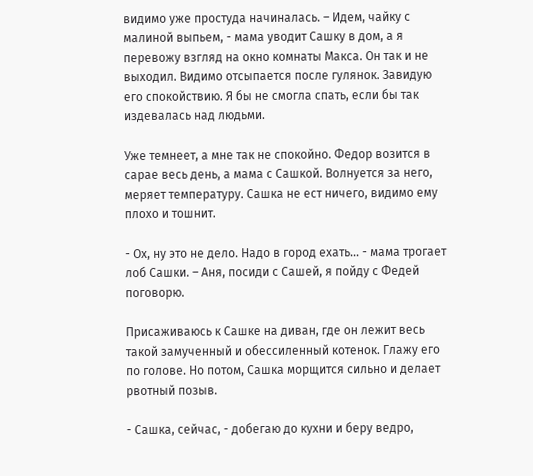видимо уже простуда начиналась. – Идем, чайку с малиной выпьем, - мама уводит Сашку в дом, а я перевожу взгляд на окно комнаты Макса. Он так и не выходил. Видимо отсыпается после гулянок. Завидую его спокойствию. Я бы не смогла спать, если бы так издевалась над людьми.

Уже темнеет, а мне так не спокойно. Федор возится в сарае весь день, а мама с Сашкой. Волнуется за него, меряет температуру. Сашка не ест ничего, видимо ему плохо и тошнит.

- Ох, ну это не дело. Надо в город ехать… - мама трогает лоб Сашки. – Аня, посиди с Сашей, я пойду с Федей поговорю.

Присаживаюсь к Сашке на диван, где он лежит весь такой замученный и обессиленный котенок. Глажу его по голове. Но потом, Сашка морщится сильно и делает рвотный позыв.

- Сашка, сейчас, - добегаю до кухни и беру ведро,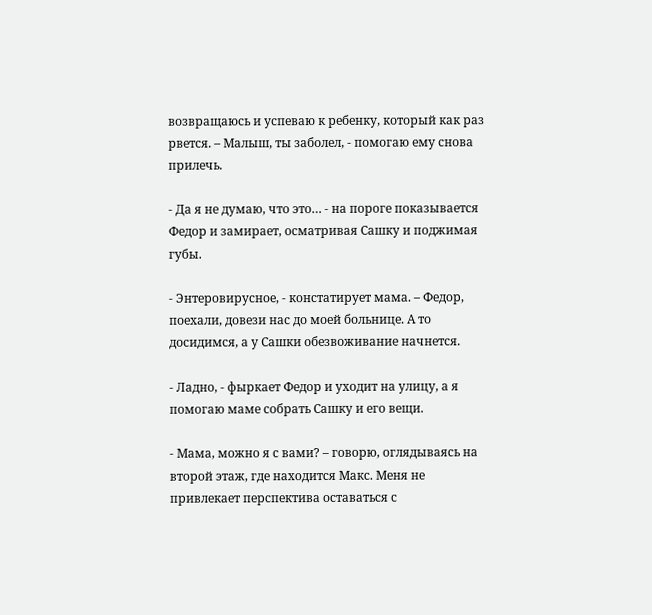возвращаюсь и успеваю к ребенку, который как раз рвется. – Малыш, ты заболел, - помогаю ему снова прилечь.

- Да я не думаю, что это… - на пороге показывается Федор и замирает, осматривая Сашку и поджимая губы.

- Энтеровирусное, - констатирует мама. – Федор, поехали, довези нас до моей больнице. А то досидимся, а у Сашки обезвоживание начнется.

- Ладно, - фыркает Федор и уходит на улицу, а я помогаю маме собрать Сашку и его вещи.

- Мама, можно я с вами? – говорю, оглядываясь на второй этаж, где находится Макс. Меня не привлекает перспектива оставаться с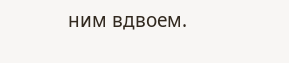ним вдвоем.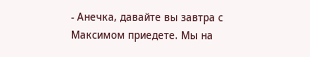- Анечка, давайте вы завтра с Максимом приедете. Мы на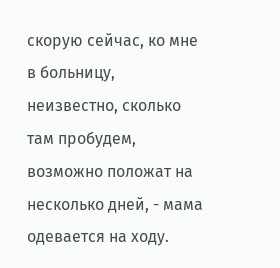скорую сейчас, ко мне в больницу, неизвестно, сколько там пробудем, возможно положат на несколько дней, - мама одевается на ходу.